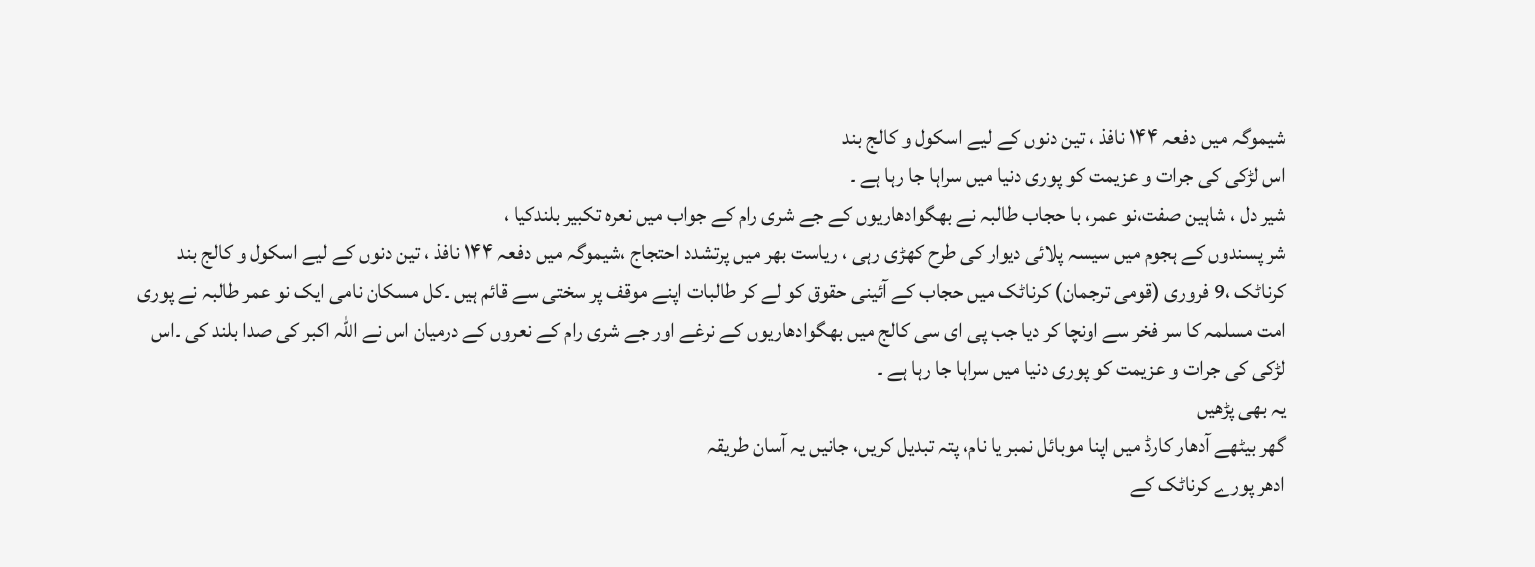شیموگہ میں دفعہ ۱۴۴ نافذ ، تین دنوں کے لیے اسکول و کالج بند
اس لڑکی کی جرات و عزیمت کو پوری دنیا میں سراہا جا رہا ہے ۔
شیر دل ، شاہین صفت،نو عمر، با حجاب طالبہ نے بھگوادھاریوں کے جے شری رام کے جواب میں نعرہ تکبیر بلندکیا ،
شر پسندوں کے ہجوم میں سیسہ پلائی دیوار کی طرح کھڑی رہی ، ریاست بھر میں پرتشدد احتجاج ،شیموگہ میں دفعہ ۱۴۴ نافذ ، تین دنوں کے لیے اسکول و کالج بند
کرناٹک ،9 فروری (قومی ترجمان) کرناٹک میں حجاب کے آئینی حقوق کو لے کر طالبات اپنے موقف پر سختی سے قائم ہیں ۔کل مسکان نامی ایک نو عمر طالبہ نے پوری امت مسلمہ کا سر فخر سے اونچا کر دیا جب پی ای سی کالج میں بھگوادھاریوں کے نرغے اور جے شری رام کے نعروں کے درمیان اس نے اللہ اکبر کی صدا بلند کی ۔اس لڑکی کی جرات و عزیمت کو پوری دنیا میں سراہا جا رہا ہے ۔
یہ بھی پڑھیں
گھر بیٹھے آدھار کارڈ میں اپنا موبائل نمبر یا نام، پتہ تبدیل کریں، جانیں یہ آسان طریقہ
ادھر پورے کرناٹک کے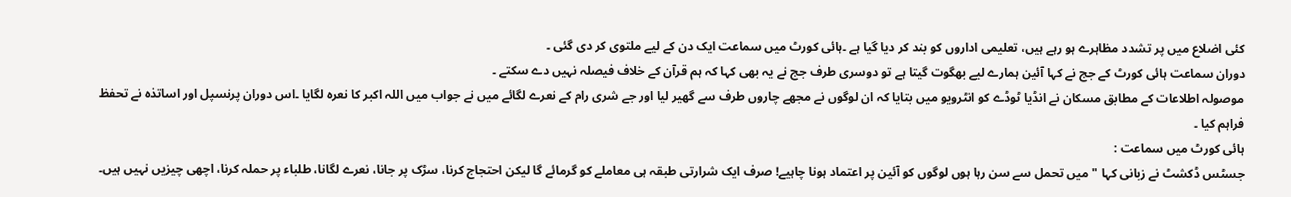کئی اضلاع میں پر تشدد مظاہرے ہو رہے ہیں، تعلیمی اداروں کو بند کر دیا گیا ہے ۔ہائی کورٹ میں سماعت ایک دن کے لیے ملتوی کر دی گئی ۔
دوران سماعت ہائی کورٹ کے جج نے کہا آئین ہمارے لیے بھگوت گیتا ہے تو دوسری طرف جج نے یہ بھی کہا کہ ہم قرآن کے خلاف فیصلہ نہیں دے سکتے ۔
موصولہ اطلاعات کے مطابق مسکان نے انڈیا ٹوڈے کو انٹرویو میں بتایا کہ ان لوگوں نے مجھے چاروں طرف سے گھیر لیا اور جے شری رام کے نعرے لگائے میں نے جواب میں اللہ اکبر کا نعرہ لگایا ۔اس دوران پرنسپل اور اساتذہ نے تحفظ فراہم کیا ۔
ہائی کورٹ میں سماعت :
جسٹس ڈکشٹ نے زبانی کہا "میں تحمل سے سن رہا ہوں لوگوں کو آئین پر اعتماد ہونا چاہیے! صرف ایک شرارتی طبقہ ہی معاملے کو گرمائے گا لیکن احتجاج کرنا، سڑک پر جانا، نعرے لگانا، طلباء پر حملہ کرنا، اچھی چیزیں نہیں ہیں۔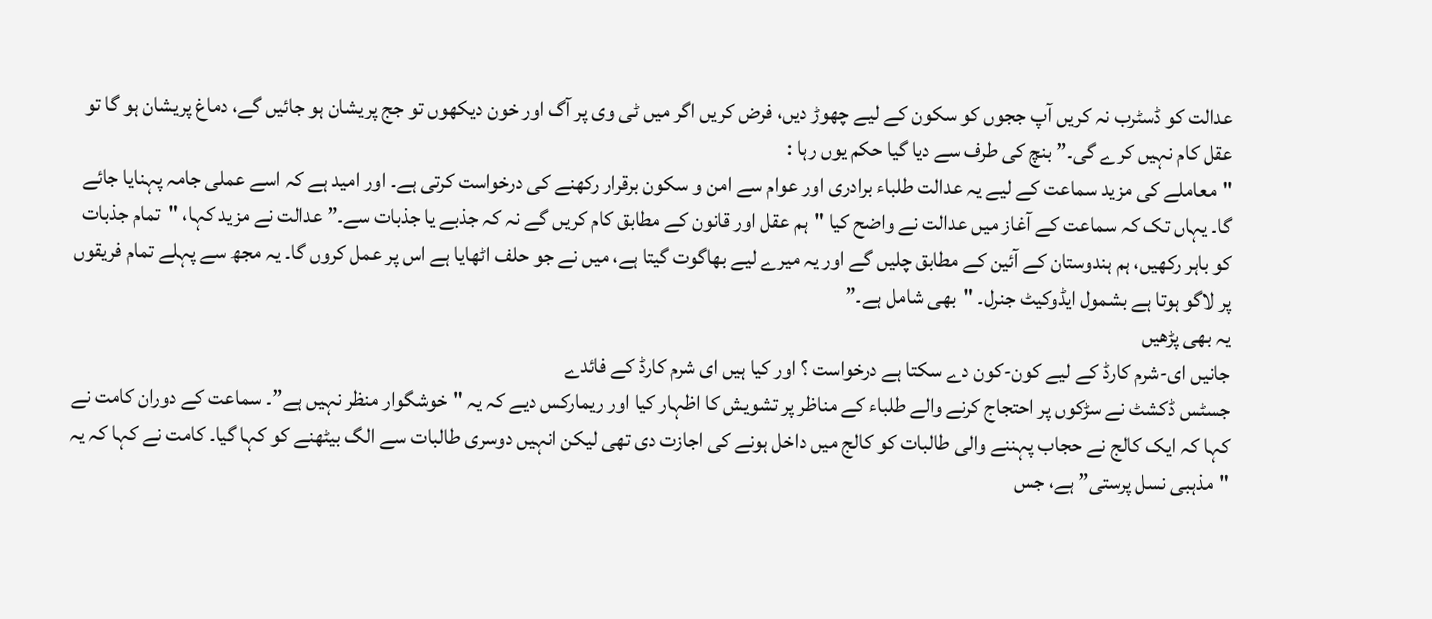عدالت کو ڈسٹرب نہ کریں آپ ججوں کو سکون کے لیے چھوڑ دیں، فرض کریں اگر میں ٹی وی پر آگ اور خون دیکھوں تو جج پریشان ہو جائیں گے، دماغ پریشان ہو گا تو عقل کام نہیں کرے گی۔” بنچ کی طرف سے دیا گیا حکم یوں رہا :
"معاملے کی مزید سماعت کے لیے یہ عدالت طلباء برادری اور عوام سے امن و سکون برقرار رکھنے کی درخواست کرتی ہے۔ اور امید ہے کہ اسے عملی جامہ پہنایا جائے گا۔ یہاں تک کہ سماعت کے آغاز میں عدالت نے واضح کیا "ہم عقل اور قانون کے مطابق کام کریں گے نہ کہ جذبے یا جذبات سے۔” عدالت نے مزید کہا، "تمام جذبات کو باہر رکھیں، ہم ہندوستان کے آئین کے مطابق چلیں گے اور یہ میرے لیے بھاگوت گیتا ہے، میں نے جو حلف اٹھایا ہے اس پر عمل کروں گا۔ یہ مجھ سے پہلے تمام فریقوں پر لاگو ہوتا ہے بشمول ایڈوکیٹ جنرل۔ "بھی شامل ہے۔”
یہ بھی پڑھیں
جانیں ای-شرم کارڈ کے لیے کون-کون دے سکتا ہے درخواست ؟ اور کیا ہیں ای شرم کارڈ کے فائدے
جسٹس ڈکشٹ نے سڑکوں پر احتجاج کرنے والے طلباء کے مناظر پر تشویش کا اظہار کیا اور ریمارکس دیے کہ یہ "خوشگوار منظر نہیں ہے”۔ سماعت کے دوران کامت نے کہا کہ ایک کالج نے حجاب پہننے والی طالبات کو کالج میں داخل ہونے کی اجازت دی تھی لیکن انہیں دوسری طالبات سے الگ بیٹھنے کو کہا گیا۔ کامت نے کہا کہ یہ "مذہبی نسل پرستی” ہے، جس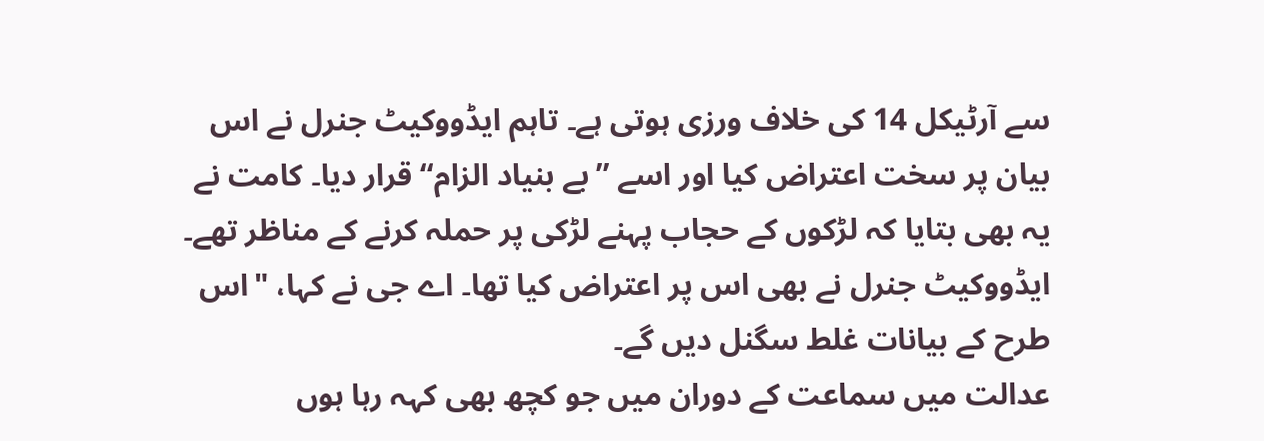سے آرٹیکل 14 کی خلاف ورزی ہوتی ہے۔ تاہم ایڈووکیٹ جنرل نے اس بیان پر سخت اعتراض کیا اور اسے ’’بے بنیاد الزام‘‘ قرار دیا۔ کامت نے یہ بھی بتایا کہ لڑکوں کے حجاب پہنے لڑکی پر حملہ کرنے کے مناظر تھے۔ ایڈووکیٹ جنرل نے بھی اس پر اعتراض کیا تھا۔ اے جی نے کہا، "اس طرح کے بیانات غلط سگنل دیں گے۔
عدالت میں سماعت کے دوران میں جو کچھ بھی کہہ رہا ہوں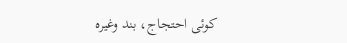کوئی احتجاج، بند وغیرہ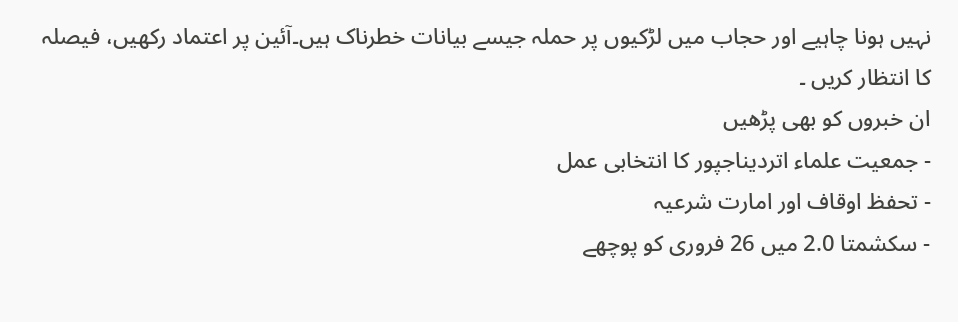نہیں ہونا چاہیے اور حجاب میں لڑکیوں پر حملہ جیسے بیانات خطرناک ہیں۔آئین پر اعتماد رکھیں، فیصلہ کا انتظار کریں ۔
ان خبروں کو بھی پڑھیں
- جمعیت علماء اتردیناجپور کا انتخابی عمل
- تحفظ اوقاف اور امارت شرعیہ
- سکشمتا 2.0 میں 26 فروری کو پوچھے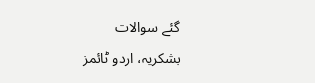گئے سوالات
بشکریہ، اردو ٹائمز